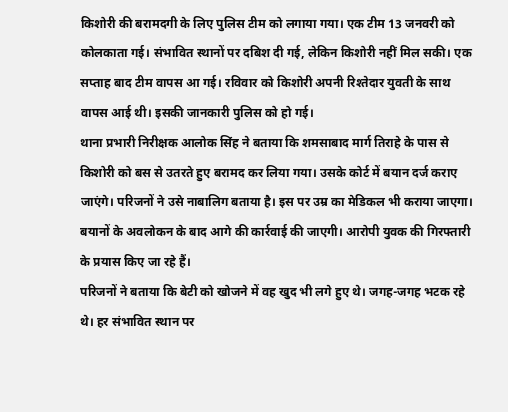किशोरी की बरामदगी के लिए पुलिस टीम को लगाया गया। एक टीम 13 जनवरी को कोलकाता गई। संभावित स्थानों पर दबिश दी गई, लेकिन किशोरी नहीं मिल सकी। एक सप्ताह बाद टीम वापस आ गई। रविवार को किशोरी अपनी रिश्तेदार युवती के साथ वापस आई थी। इसकी जानकारी पुलिस को हो गई।
थाना प्रभारी निरीक्षक आलोक सिंह ने बताया कि शमसाबाद मार्ग तिराहे के पास से किशोरी को बस से उतरते हुए बरामद कर लिया गया। उसके कोर्ट में बयान दर्ज कराए जाएंगे। परिजनों ने उसे नाबालिग बताया है। इस पर उम्र का मेडिकल भी कराया जाएगा। बयानों के अवलोकन के बाद आगे की कार्रवाई की जाएगी। आरोपी युवक की गिरफ्तारी के प्रयास किए जा रहे हैं।
परिजनों ने बताया कि बेटी को खोजने में वह खुद भी लगे हुए थे। जगह-जगह भटक रहे थे। हर संभावित स्थान पर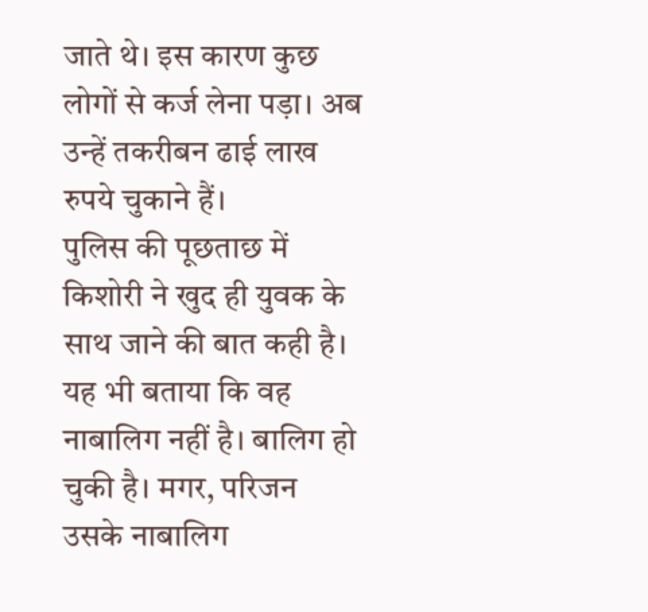जाते थे। इस कारण कुछ लोगों से कर्ज लेना पड़ा। अब उन्हें तकरीबन ढाई लाख रुपये चुकाने हैं।
पुलिस की पूछताछ में किशोरी ने खुद ही युवक के साथ जाने की बात कही है। यह भी बताया कि वह नाबालिग नहीं है। बालिग हो चुकी है। मगर, परिजन उसके नाबालिग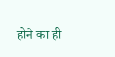होने का ही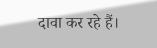दावा कर रहे हैं।